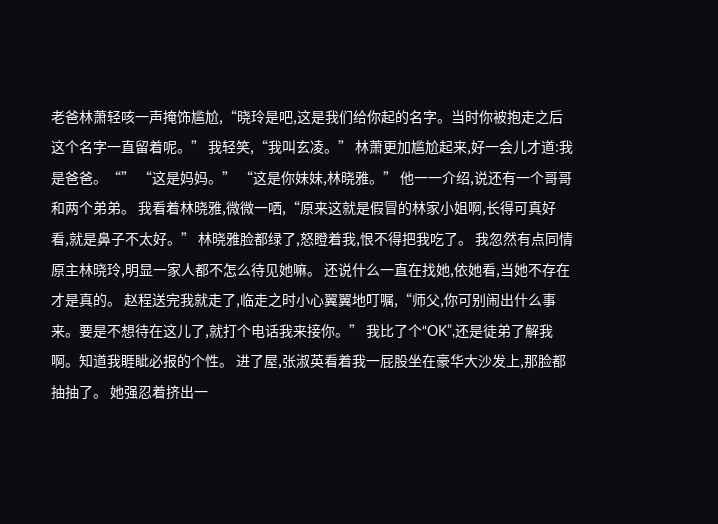老爸林萧轻咳一声掩饰尴尬,“晓玲是吧,这是我们给你起的名字。当时你被抱走之后 这个名字一直留着呢。” 我轻笑,“我叫玄凌。” 林萧更加尴尬起来,好一会儿才道:我是爸爸。“” “这是妈妈。” “这是你妹妹,林晓雅。” 他一一介绍,说还有一个哥哥和两个弟弟。 我看着林晓雅,微微一哂,“原来这就是假冒的林家小姐啊,长得可真好看,就是鼻子不太好。” 林晓雅脸都绿了,怒瞪着我,恨不得把我吃了。 我忽然有点同情原主林晓玲,明显一家人都不怎么待见她嘛。 还说什么一直在找她,依她看,当她不存在才是真的。 赵程送完我就走了,临走之时小心翼翼地叮嘱,“师父,你可别闹出什么事来。要是不想待在这儿了,就打个电话我来接你。” 我比了个“OK”,还是徒弟了解我啊。知道我睚眦必报的个性。 进了屋,张淑英看着我一屁股坐在豪华大沙发上,那脸都抽抽了。 她强忍着挤出一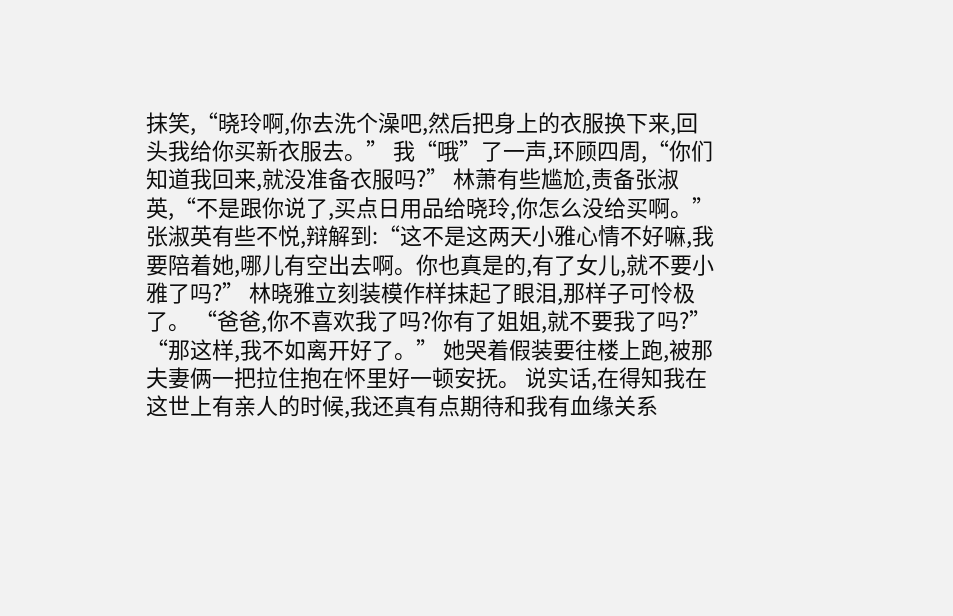抹笑,“晓玲啊,你去洗个澡吧,然后把身上的衣服换下来,回头我给你买新衣服去。” 我“哦”了一声,环顾四周,“你们知道我回来,就没准备衣服吗?” 林萧有些尴尬,责备张淑英,“不是跟你说了,买点日用品给晓玲,你怎么没给买啊。” 张淑英有些不悦,辩解到:“这不是这两天小雅心情不好嘛,我要陪着她,哪儿有空出去啊。你也真是的,有了女儿,就不要小雅了吗?” 林晓雅立刻装模作样抹起了眼泪,那样子可怜极了。 “爸爸,你不喜欢我了吗?你有了姐姐,就不要我了吗?” “那这样,我不如离开好了。” 她哭着假装要往楼上跑,被那夫妻俩一把拉住抱在怀里好一顿安抚。 说实话,在得知我在这世上有亲人的时候,我还真有点期待和我有血缘关系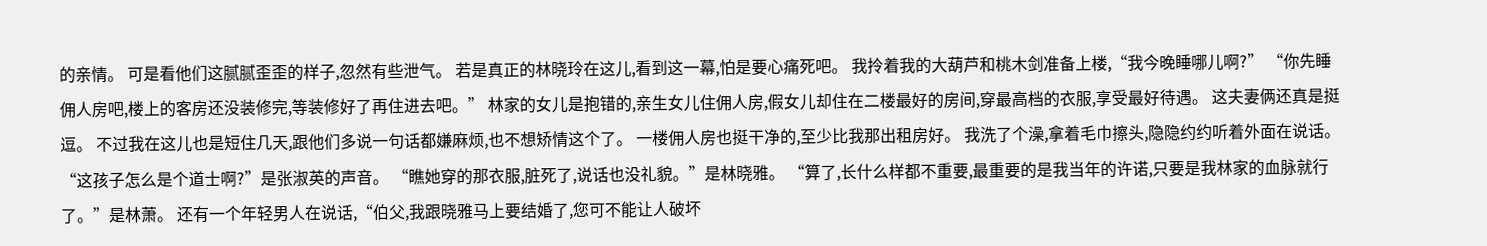的亲情。 可是看他们这腻腻歪歪的样子,忽然有些泄气。 若是真正的林晓玲在这儿,看到这一幕,怕是要心痛死吧。 我拎着我的大葫芦和桃木剑准备上楼,“我今晚睡哪儿啊?” “你先睡佣人房吧,楼上的客房还没装修完,等装修好了再住进去吧。” 林家的女儿是抱错的,亲生女儿住佣人房,假女儿却住在二楼最好的房间,穿最高档的衣服,享受最好待遇。 这夫妻俩还真是挺逗。 不过我在这儿也是短住几天,跟他们多说一句话都嫌麻烦,也不想矫情这个了。 一楼佣人房也挺干净的,至少比我那出租房好。 我洗了个澡,拿着毛巾擦头,隐隐约约听着外面在说话。 “这孩子怎么是个道士啊?”是张淑英的声音。 “瞧她穿的那衣服,脏死了,说话也没礼貌。”是林晓雅。 “算了,长什么样都不重要,最重要的是我当年的许诺,只要是我林家的血脉就行了。”是林萧。 还有一个年轻男人在说话,“伯父,我跟晓雅马上要结婚了,您可不能让人破坏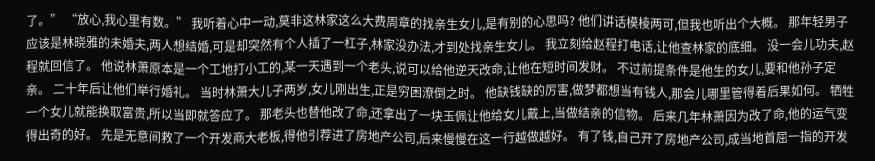了。” “放心,我心里有数。” 我听着心中一动,莫非这林家这么大费周章的找亲生女儿,是有别的心思吗? 他们讲话模棱两可,但我也听出个大概。 那年轻男子应该是林晓雅的未婚夫,两人想结婚,可是却突然有个人插了一杠子,林家没办法,才到处找亲生女儿。 我立刻给赵程打电话,让他查林家的底细。 没一会儿功夫,赵程就回信了。 他说林萧原本是一个工地打小工的,某一天遇到一个老头,说可以给他逆天改命,让他在短时间发财。 不过前提条件是他生的女儿,要和他孙子定亲。 二十年后让他们举行婚礼。 当时林萧大儿子两岁,女儿刚出生,正是穷困潦倒之时。 他缺钱缺的厉害,做梦都想当有钱人,那会儿哪里管得着后果如何。 牺牲一个女儿就能换取富贵,所以当即就答应了。 那老头也替他改了命,还拿出了一块玉佩让他给女儿戴上,当做结亲的信物。 后来几年林萧因为改了命,他的运气变得出奇的好。 先是无意间救了一个开发商大老板,得他引荐进了房地产公司,后来慢慢在这一行越做越好。 有了钱,自己开了房地产公司,成当地首屈一指的开发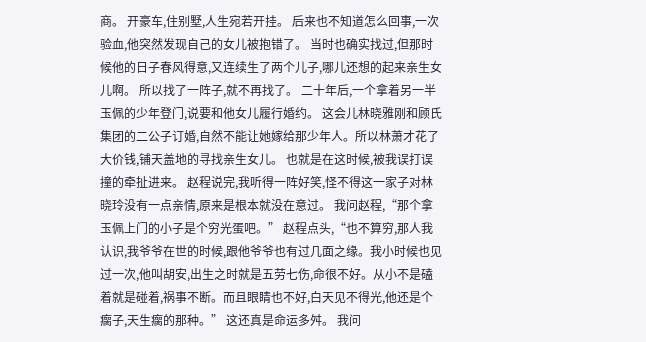商。 开豪车,住别墅,人生宛若开挂。 后来也不知道怎么回事,一次验血,他突然发现自己的女儿被抱错了。 当时也确实找过,但那时候他的日子春风得意,又连续生了两个儿子,哪儿还想的起来亲生女儿啊。 所以找了一阵子,就不再找了。 二十年后,一个拿着另一半玉佩的少年登门,说要和他女儿履行婚约。 这会儿林晓雅刚和顾氏集团的二公子订婚,自然不能让她嫁给那少年人。所以林萧才花了大价钱,铺天盖地的寻找亲生女儿。 也就是在这时候,被我误打误撞的牵扯进来。 赵程说完,我听得一阵好笑,怪不得这一家子对林晓玲没有一点亲情,原来是根本就没在意过。 我问赵程,“那个拿玉佩上门的小子是个穷光蛋吧。” 赵程点头,“也不算穷,那人我认识,我爷爷在世的时候,跟他爷爷也有过几面之缘。我小时候也见过一次,他叫胡安,出生之时就是五劳七伤,命很不好。从小不是磕着就是碰着,祸事不断。而且眼睛也不好,白天见不得光,他还是个瘸子,天生瘸的那种。” 这还真是命运多舛。 我问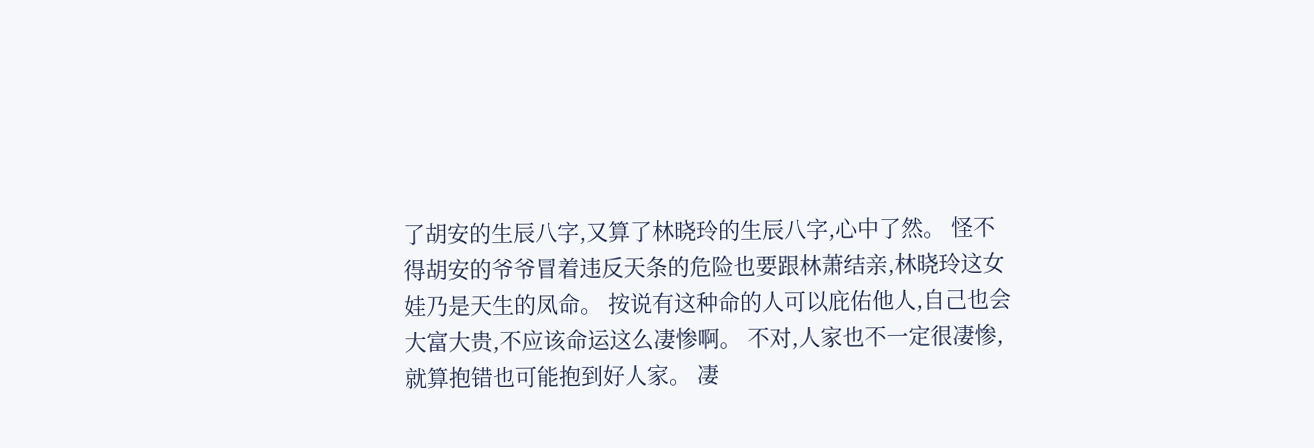了胡安的生辰八字,又算了林晓玲的生辰八字,心中了然。 怪不得胡安的爷爷冒着违反天条的危险也要跟林萧结亲,林晓玲这女娃乃是天生的凤命。 按说有这种命的人可以庇佑他人,自己也会大富大贵,不应该命运这么凄惨啊。 不对,人家也不一定很凄惨,就算抱错也可能抱到好人家。 凄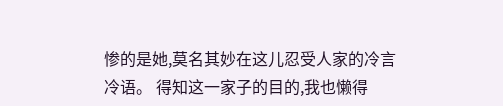惨的是她,莫名其妙在这儿忍受人家的冷言冷语。 得知这一家子的目的,我也懒得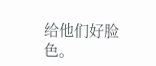给他们好脸色。